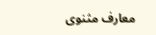معارف مثنوی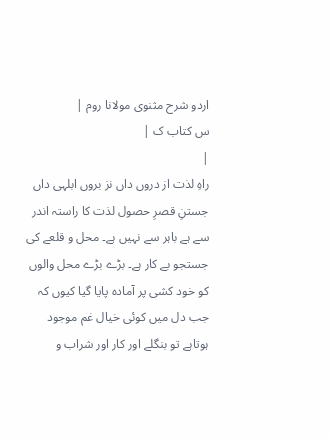اردو شرح مثنوی مولانا روم |
س کتاب ک |
|
راہِ لذت از دروں داں نز بروں ابلہی داں جستنِ قصرِ حصول لذت کا راستہ اندر سے ہے باہر سے نہیں ہے۔ محل و قلعے کی جستجو بے کار ہے۔ بڑے بڑے محل والوں کو خود کشی پر آمادہ پایا گیا کیوں کہ جب دل میں کوئی خیال غم موجود ہوتاہے تو بنگلے اور کار اور شراب و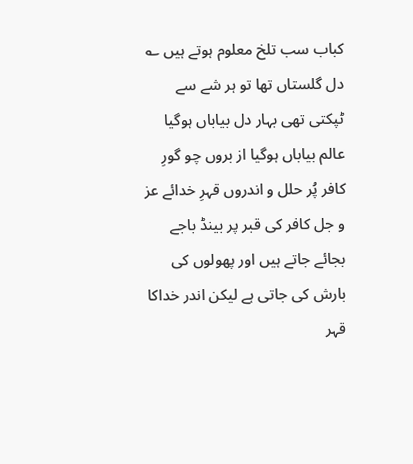کباب سب تلخ معلوم ہوتے ہیں ؎ دل گلستاں تھا تو ہر شے سے ٹپکتی تھی بہار دل بیاباں ہوگیا عالم بیاباں ہوگیا از بروں چو گورِ کافر پُر حلل و اندروں قہرِ خدائے عز و جل کافر کی قبر پر بینڈ باجے بجائے جاتے ہیں اور پھولوں کی بارش کی جاتی ہے لیکن اندر خداکا قہر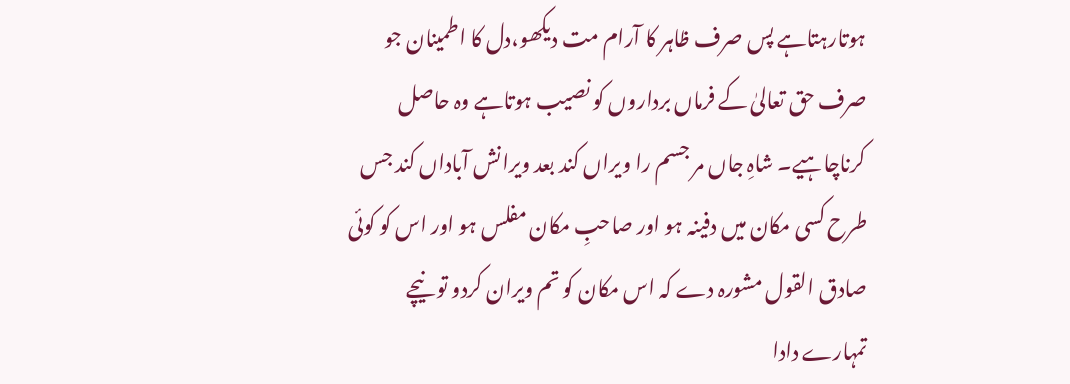ہوتارہتاہے پس صرف ظاہر کا آرام مت دیکھو،دل کا اطمینان جو صرف حق تعالیٰ کے فرماں برداروں کو نصیب ہوتاہے وہ حاصل کرناچاہیے۔ شاہِ جاں مر جسم را ویراں کند بعد ویرانش آباداں کند جس طرح کسی مکان میں دفینہ ہو اور صاحبِ مکان مفلس ہو اور اس کو کوئی صادق القول مشورہ دے کہ اس مکان کو تم ویران کردو تو نیچے تمہارے دادا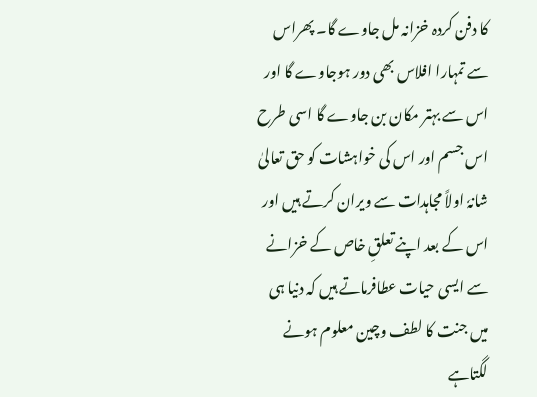کا دفن کردہ خزانہ مل جاوے گا۔ پھراس سے تمہارا افلاس بھی دور ہوجاوے گا اور اس سے بہتر مکان بن جاوے گا اسی طرح اس جسم اور اس کی خواہشات کو حق تعالیٰ شانہٗ اولاً مجاہدات سے ویران کرتے ہیں اور اس کے بعد اپنے تعلقِ خاص کے خزانے سے ایسی حیات عطافرماتے ہیں کہ دنیا ہی میں جنت کا لطف وچین معلوم ہونے لگتاہے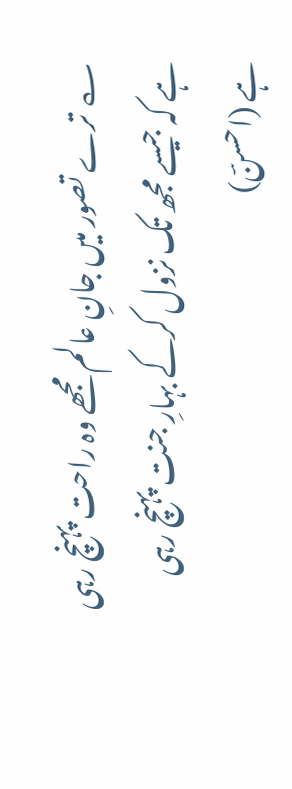؎ ترے تصور میں جانِ عالم مجھے وہ راحت پہنچ رہی ہے کہ جیسے مجھ تک نزول کرکے بہارِ جنت پہنچ رہی ہے (احسنؔ)